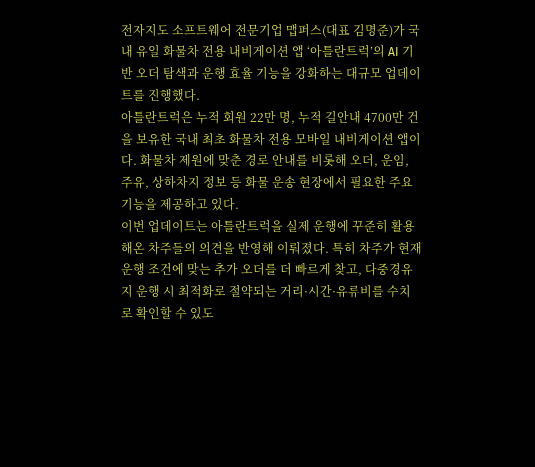전자지도 소프트웨어 전문기업 맵퍼스(대표 김명준)가 국내 유일 화물차 전용 내비게이션 앱 ‘아틀란트럭’의 AI 기반 오더 탐색과 운행 효율 기능을 강화하는 대규모 업데이트를 진행했다.
아틀란트럭은 누적 회원 22만 명, 누적 길안내 4700만 건을 보유한 국내 최초 화물차 전용 모바일 내비게이션 앱이다. 화물차 제원에 맞춘 경로 안내를 비롯해 오더, 운임, 주유, 상하차지 정보 등 화물 운송 현장에서 필요한 주요 기능을 제공하고 있다.
이번 업데이트는 아틀란트럭을 실제 운행에 꾸준히 활용해온 차주들의 의견을 반영해 이뤄졌다. 특히 차주가 현재 운행 조건에 맞는 추가 오더를 더 빠르게 찾고, 다중경유지 운행 시 최적화로 절약되는 거리·시간·유류비를 수치로 확인할 수 있도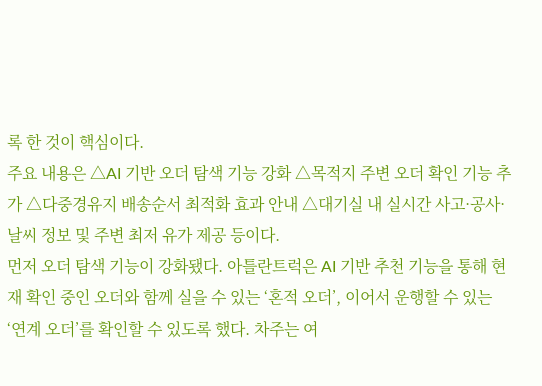록 한 것이 핵심이다.
주요 내용은 △AI 기반 오더 탐색 기능 강화 △목적지 주변 오더 확인 기능 추가 △다중경유지 배송순서 최적화 효과 안내 △대기실 내 실시간 사고·공사·날씨 정보 및 주변 최저 유가 제공 등이다.
먼저 오더 탐색 기능이 강화됐다. 아틀란트럭은 AI 기반 추천 기능을 통해 현재 확인 중인 오더와 함께 실을 수 있는 ‘혼적 오더’, 이어서 운행할 수 있는 ‘연계 오더’를 확인할 수 있도록 했다. 차주는 여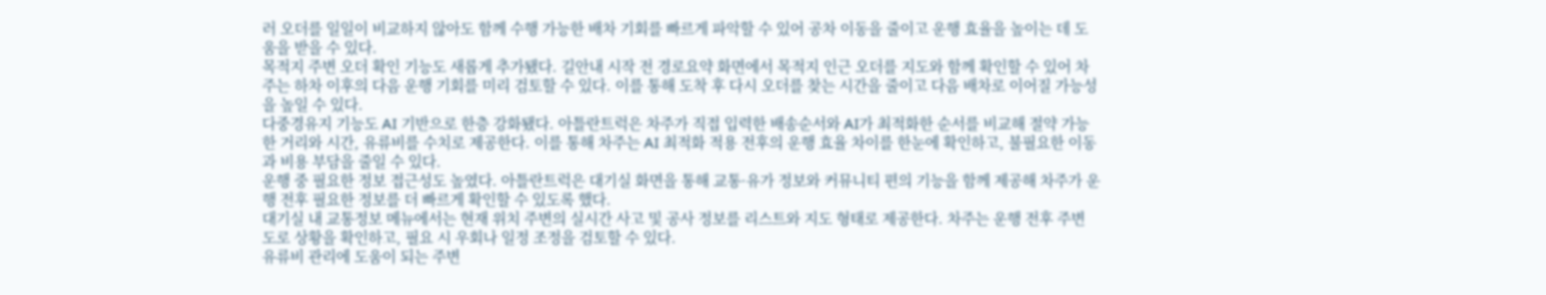러 오더를 일일이 비교하지 않아도 함께 수행 가능한 배차 기회를 빠르게 파악할 수 있어 공차 이동을 줄이고 운행 효율을 높이는 데 도움을 받을 수 있다.
목적지 주변 오더 확인 기능도 새롭게 추가됐다. 길안내 시작 전 경로요약 화면에서 목적지 인근 오더를 지도와 함께 확인할 수 있어 차주는 하차 이후의 다음 운행 기회를 미리 검토할 수 있다. 이를 통해 도착 후 다시 오더를 찾는 시간을 줄이고 다음 배차로 이어질 가능성을 높일 수 있다.
다중경유지 기능도 AI 기반으로 한층 강화됐다. 아틀란트럭은 차주가 직접 입력한 배송순서와 AI가 최적화한 순서를 비교해 절약 가능한 거리와 시간, 유류비를 수치로 제공한다. 이를 통해 차주는 AI 최적화 적용 전후의 운행 효율 차이를 한눈에 확인하고, 불필요한 이동과 비용 부담을 줄일 수 있다.
운행 중 필요한 정보 접근성도 높였다. 아틀란트럭은 대기실 화면을 통해 교통·유가 정보와 커뮤니티 편의 기능을 함께 제공해 차주가 운행 전후 필요한 정보를 더 빠르게 확인할 수 있도록 했다.
대기실 내 교통정보 메뉴에서는 현재 위치 주변의 실시간 사고 및 공사 정보를 리스트와 지도 형태로 제공한다. 차주는 운행 전후 주변 도로 상황을 확인하고, 필요 시 우회나 일정 조정을 검토할 수 있다.
유류비 관리에 도움이 되는 주변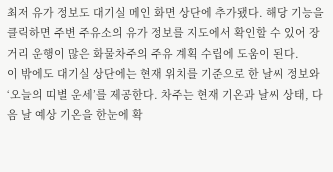최저 유가 정보도 대기실 메인 화면 상단에 추가됐다. 해당 기능을 클릭하면 주변 주유소의 유가 정보를 지도에서 확인할 수 있어 장거리 운행이 많은 화물차주의 주유 계획 수립에 도움이 된다.
이 밖에도 대기실 상단에는 현재 위치를 기준으로 한 날씨 정보와 ‘오늘의 띠별 운세’를 제공한다. 차주는 현재 기온과 날씨 상태, 다음 날 예상 기온을 한눈에 확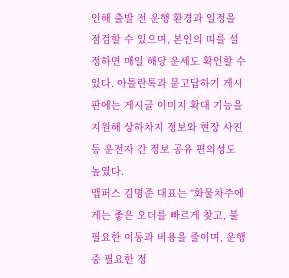인해 출발 전 운행 환경과 일정을 점검할 수 있으며, 본인의 띠를 설정하면 매일 해당 운세도 확인할 수 있다. 아틀란톡과 묻고답하기 게시판에는 게시글 이미지 확대 기능을 지원해 상하차지 정보와 현장 사진 등 운전자 간 정보 공유 편의성도 높였다.
맵퍼스 김명준 대표는 “화물차주에게는 좋은 오더를 빠르게 찾고, 불필요한 이동과 비용을 줄이며, 운행 중 필요한 정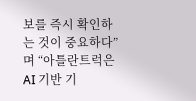보를 즉시 확인하는 것이 중요하다”며 “아틀란트럭은 AI 기반 기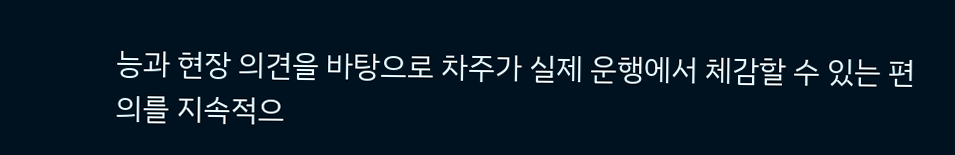능과 현장 의견을 바탕으로 차주가 실제 운행에서 체감할 수 있는 편의를 지속적으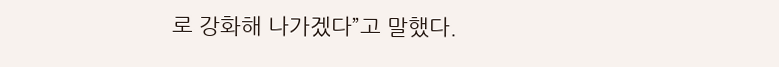로 강화해 나가겠다”고 말했다.